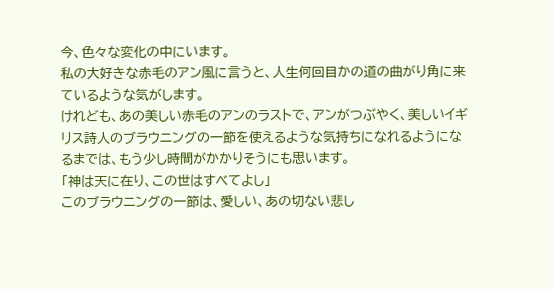今、色々な変化の中にいます。
私の大好きな赤毛のアン風に言うと、人生何回目かの道の曲がり角に来ているような気がします。
けれども、あの美しい赤毛のアンのラストで、アンがつぶやく、美しいイギリス詩人のブラウニングの一節を使えるような気持ちになれるようになるまでは、もう少し時間がかかりそうにも思います。
「神は天に在り、この世はすべてよし」
このブラウニングの一節は、愛しい、あの切ない悲し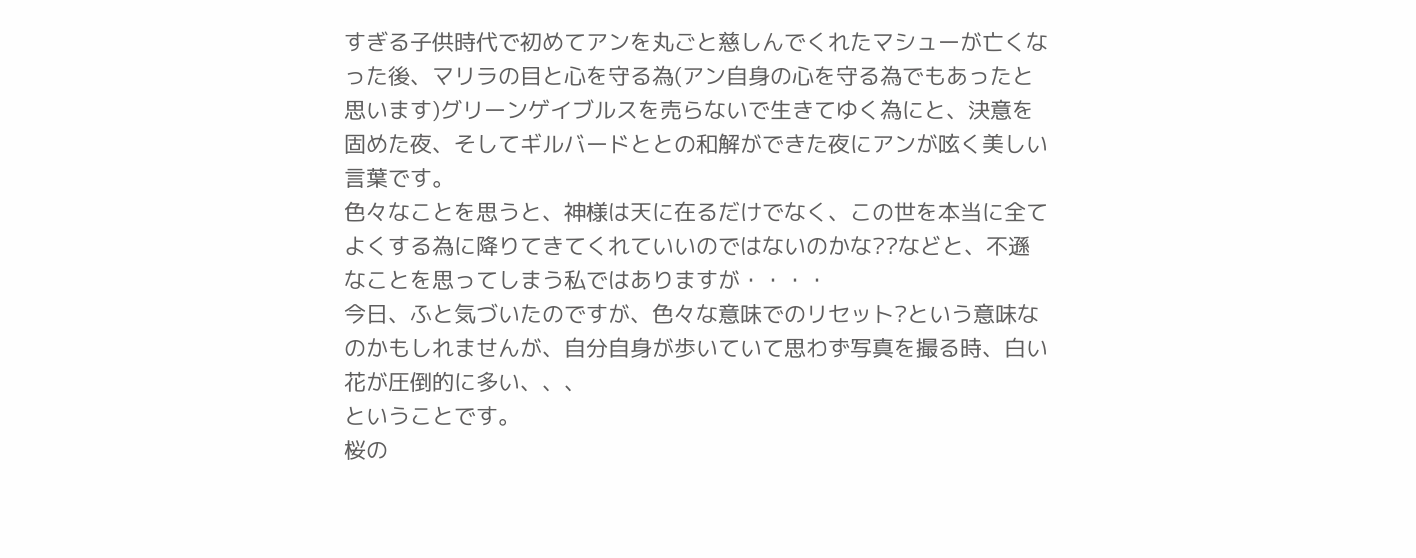すぎる子供時代で初めてアンを丸ごと慈しんでくれたマシューが亡くなった後、マリラの目と心を守る為(アン自身の心を守る為でもあったと思います)グリーンゲイブルスを売らないで生きてゆく為にと、決意を固めた夜、そしてギルバードととの和解ができた夜にアンが呟く美しい言葉です。
色々なことを思うと、神様は天に在るだけでなく、この世を本当に全てよくする為に降りてきてくれていいのではないのかな??などと、不遜なことを思ってしまう私ではありますが・・・・
今日、ふと気づいたのですが、色々な意味でのリセット?という意味なのかもしれませんが、自分自身が歩いていて思わず写真を撮る時、白い花が圧倒的に多い、、、
ということです。
桜の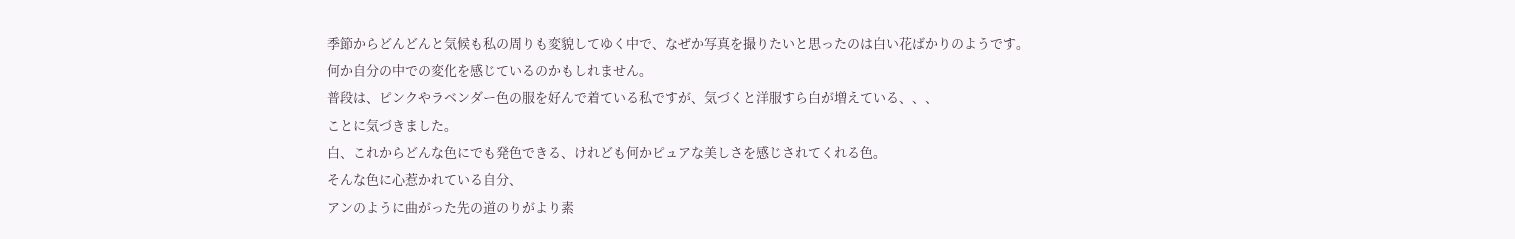季節からどんどんと気候も私の周りも変貌してゆく中で、なぜか写真を撮りたいと思ったのは白い花ばかりのようです。
何か自分の中での変化を感じているのかもしれません。
普段は、ピンクやラベンダー色の服を好んで着ている私ですが、気づくと洋服すら白が増えている、、、
ことに気づきました。
白、これからどんな色にでも発色できる、けれども何かピュアな美しさを感じされてくれる色。
そんな色に心惹かれている自分、
アンのように曲がった先の道のりがより素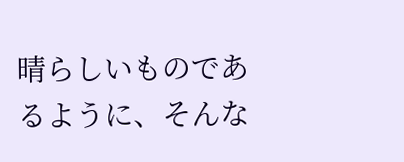晴らしいものであるように、そんな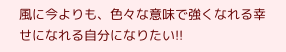風に今よりも、色々な意味で強くなれる幸せになれる自分になりたい!!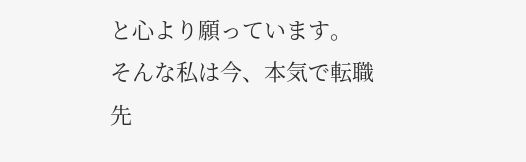と心より願っています。
そんな私は今、本気で転職先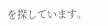を探しています。